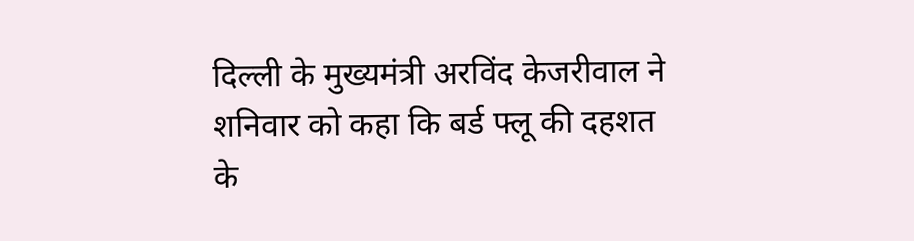दिल्ली के मुख्यमंत्री अरविंद केजरीवाल ने शनिवार को कहा कि बर्ड फ्लू की दहशत के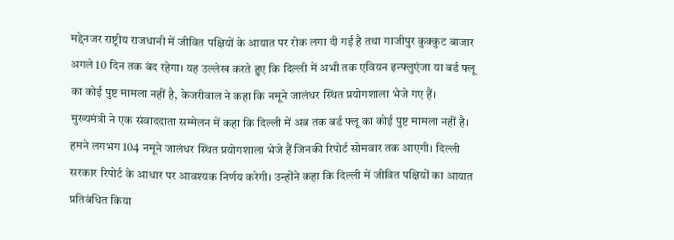मद्देनजर राष्ट्रीय राजधानी में जीवित पक्षियों के आयात पर रोक लगा दी गई है तथा गाजीपुर कुक्कुट बाजार अगले 10 दिन तक बंद रहेगा। यह उल्लेख करते हुए कि दिल्ली में अभी तक एवियन इन्फ्लुएंजा या बर्ड फ्लू का कोई पुष्ट मामला नहीं है, केजरीवाल ने कहा कि नमूने जालंधर स्थित प्रयोगशाला भेजे गए हैं।
मुख्यमंत्री ने एक संवाददाता सम्मेलन में कहा कि दिल्ली में अब तक बर्ड फ्लू का कोई पुष्ट मामला नहीं है। हमने लगभग 104 नमूने जालंधर स्थित प्रयोगशाला भेजे हैं जिनकी रिपोर्ट सोमवार तक आएगी। दिल्ली सरकार रिपोर्ट के आधार पर आवश्यक निर्णय करेगी। उन्होंने कहा कि दिल्ली में जीवित पक्षियों का आयात प्रतिबंधित किया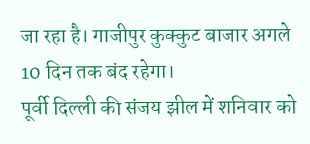जा रहा है। गाजीपुर कुक्कुट बाजार अगले 10 दिन तक बंद रहेगा।
पूर्वी दिल्ली की संजय झील में शनिवार को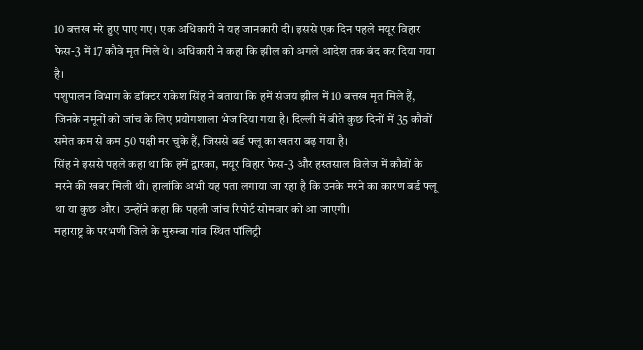10 बत्तख मरे हुए पाए गए। एक अधिकारी ने यह जानकारी दी। इससे एक दिन पहले मयूर विहार फेस-3 में 17 कौवे मृत मिले थे। अधिकारी ने कहा कि झील को अगले आदेश तक बंद कर दिया गया है।
पशुपालन विभाग के डॉक्टर राकेश सिंह ने बताया कि हमें संजय झील में 10 बत्तख मृत मिले हैं, जिनके नमूनों को जांच के लिए प्रयोगशाला भेज दिया गया है। दिल्ली में बीते कुछ दिनों में 35 कौवों समेत कम से कम 50 पक्षी मर चुके हैं, जिससे बर्ड फ्लू का खतरा बढ़ गया है।
सिंह ने इससे पहले कहा था कि हमें द्वारका, मयूर विहार फेस-3 और हस्तसाल विलेज में कौवों के मरने की खबर मिली थी। हालांकि अभी यह पता लगाया जा रहा है कि उनके मरने का कारण बर्ड फ्लू था या कुछ और। उन्होंने कहा कि पहली जांच रिपोर्ट सोमवार को आ जाएगी।
महाराष्ट्र के परभणी जिले के मुरुम्बा गांव स्थित पॉलिट्री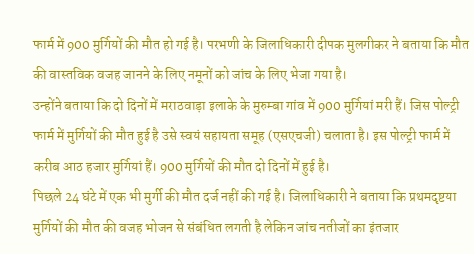फार्म में 900 मुर्गियों की मौत हो गई है। परभणी के जिलाधिकारी दीपक मुलगीकर ने बताया कि मौत की वास्तविक वजह जानने के लिए नमूनों को जांच के लिए भेजा गया है।
उन्होंने बताया कि दो दिनों में मराठवाड़ा इलाके के मुरुम्बा गांव में 900 मुर्गियां मरी हैं। जिस पोल्ट्री फार्म में मुर्गियों की मौत हुई है उसे स्वयं सहायता समूह (एसएचजी) चलाता है। इस पोल्ट्री फार्म में करीब आठ हजार मुर्गियां हैं। 900 मुर्गियों की मौत दो दिनों में हुई है।
पिछले 24 घंटे में एक भी मुर्गी की मौत दर्ज नहीं की गई है। जिलाधिकारी ने बताया कि प्रथमदृष्टया मुर्गियों की मौत की वजह भोजन से संबंधित लगती है लेकिन जांच नतीजों का इंतजार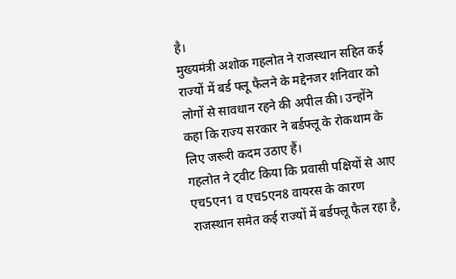है।
मुख्यमंत्री अशोक गहलोत ने राजस्थान सहित कई राज्यों में बर्ड फ्लू फैलने के मद्देनजर शनिवार को लोगों से सावधान रहने की अपील की। उन्होंने कहा कि राज्य सरकार ने बर्डफ्लू के रोकथाम के लिए जरूरी कदम उठाए हैं।
गहलोत ने ट्वीट किया कि प्रवासी पक्षियों से आए एच5एन1 व एच5एन8 वायरस के कारण राजस्थान समेत कई राज्यों में बर्डफ्लू फैल रहा है,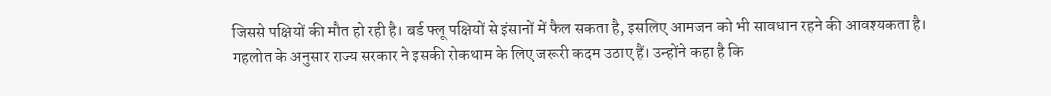जिससे पक्षियों की मौत हो रही है। बर्ड फ्लू पक्षियों से इंसानों में फैल सकता है, इसलिए आमजन को भी सावधान रहने की आवश्यकता है।
गहलोत के अनुसार राज्य सरकार ने इसकी रोकथाम के लिए जरूरी कदम उठाए हैं। उन्होंने कहा है कि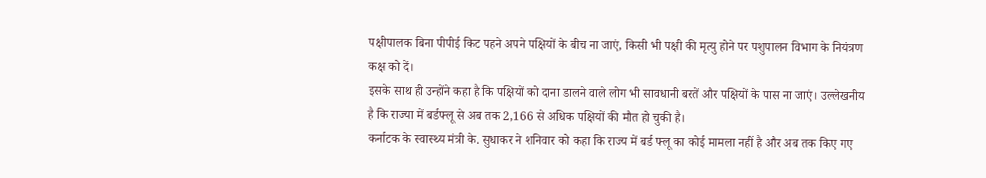पक्षीपालक बिना पीपीई किट पहने अपने पक्षियों के बीच ना जाएं, किसी भी पक्षी की मृत्यु होने पर पशुपालन विभाग के नियंत्रण कक्ष को दें।
इसके साथ ही उन्होंने कहा है कि पक्षियों को दाना डालने वाले लोग भी सावधानी बरतें और पक्षियों के पास ना जाएं। उल्लेखनीय है कि राज्या में बर्डफ्लू से अब तक 2,166 से अधिक पक्षियों की मौत हो चुकी है।
कर्नाटक के स्वास्थ्य मंत्री के. सुधाकर ने शनिवार को कहा कि राज्य में बर्ड फ्लू का कोई मामला नहीं है और अब तक किए गए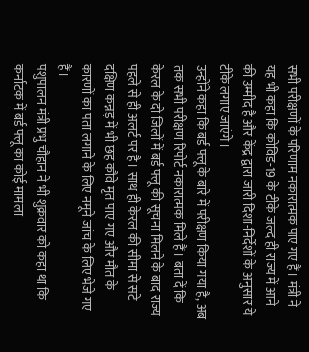सभी परीक्षणों के परिणाम नकारात्मक पाए गए हैं। मंत्री ने यह भी कहा कि कोविड-19 के टीके जल्द ही राज्य में आने की उम्मीद है और केंद्र द्वारा जारी दिशा-निर्देशों के अनुसार ये टीके लगाए जाएंगे।
उन्होंने कहा कि बर्ड फ्लू के बारे में परीक्षण किया गया है, अब तक सभी परीक्षण रिपोर्ट नकारात्मक मिले हैं। बता दें कि केरल के दो जिलों में बर्ड फ्लू की सूचना मिलने के बाद राज्य पहले से ही अलर्ट पर है। साथ ही केरल की सीमा से सटे दक्षिण कन्नड़ में भी छह कौवे मृत पाए गए और मौत के कारणों का पता लगाने के लिए नमूने जांच के लिए भेजे गए हैं।
पशुपालन मंत्री प्रभु चौहान ने भी शुक्रवार को कहा था कि कर्नाटक में बर्ड फ्लू का कोई मामला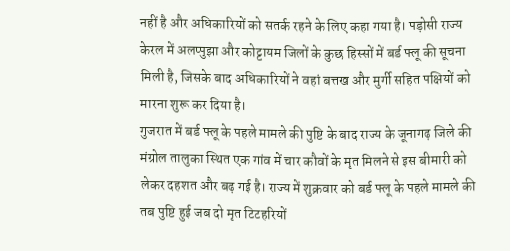नहीं है और अधिकारियों को सतर्क रहने के लिए कहा गया है। पड़ोसी राज्य केरल में अलप्पुझा और कोट्टायम जिलों के कुछ हिस्सों में बर्ड फ्लू की सूचना मिली है, जिसके बाद अधिकारियों ने वहां बत्तख और मुर्गी सहित पक्षियों को मारना शुरू कर दिया है।
गुजरात में बर्ड फ्लू के पहले मामले की पुष्टि के बाद राज्य के जूनागढ़ जिले की मंग्रोल तालुका स्थित एक गांव में चार कौवों के मृत मिलने से इस बीमारी को लेकर दहशत और बढ़ गई है। राज्य में शुक्रवार को बर्ड फ्लू के पहले मामले की तब पुष्टि हुई जब दो मृत टिटहरियों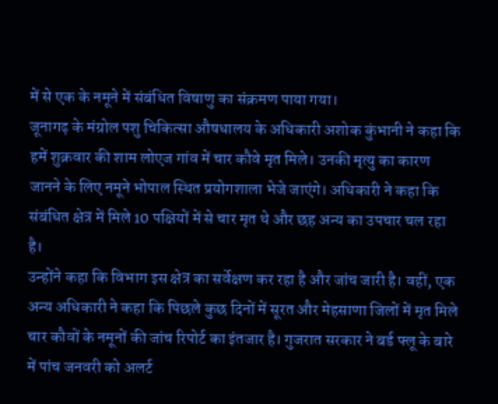में से एक के नमूने में संबंधित विषाणु का संक्रमण पाया गया।
जूनागढ़ के मंग्रोल पशु चिकित्सा औषधालय के अधिकारी अशोक कुंभानी ने कहा कि हमें शुक्रवार की शाम लोएज गांव में चार कौवे मृत मिले। उनकी मृत्यु का कारण जानने के लिए नमूने भोपाल स्थित प्रयोगशाला भेजे जाएंगे। अधिकारी ने कहा कि संबंधित क्षेत्र में मिले 10 पक्षियों में से चार मृत थे और छह अन्य का उपचार चल रहा है।
उन्होंने कहा कि विभाग इस क्षेत्र का सर्वेक्षण कर रहा है और जांच जारी है। वहीं, एक अन्य अधिकारी ने कहा कि पिछले कुछ दिनों में सूरत और मेहसाणा जिलों में मृत मिले चार कौवों के नमूनों की जांच रिपोर्ट का इंतजार है। गुजरात सरकार ने बर्ड फ्लू के बारे में पांच जनवरी को अलर्ट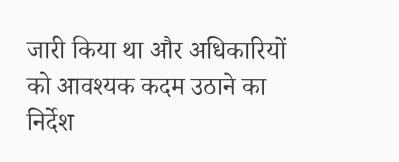जारी किया था और अधिकारियों को आवश्यक कदम उठाने का निर्देश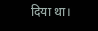दिया था।